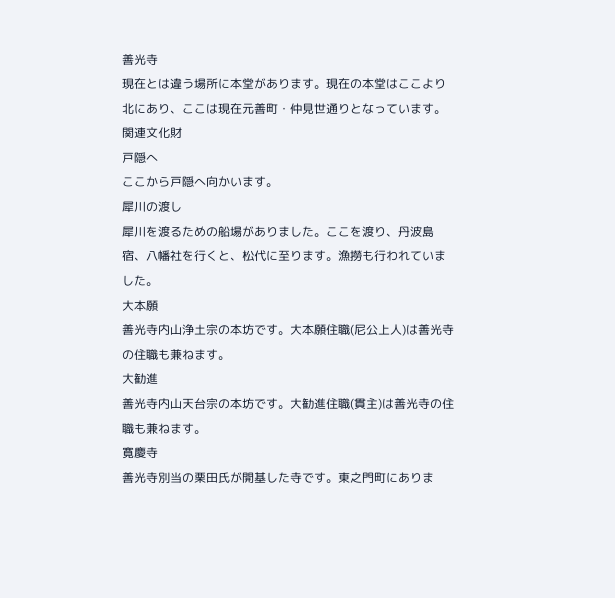善光寺
現在とは違う場所に本堂があります。現在の本堂はここより北にあり、ここは現在元善町・仲見世通りとなっています。
関連文化財
戸隠へ
ここから戸隠へ向かいます。
犀川の渡し
犀川を渡るための船場がありました。ここを渡り、丹波島宿、八幡社を行くと、松代に至ります。漁撈も行われていました。
大本願
善光寺内山浄土宗の本坊です。大本願住職(尼公上人)は善光寺の住職も兼ねます。
大勧進
善光寺内山天台宗の本坊です。大勧進住職(貫主)は善光寺の住職も兼ねます。
寛慶寺
善光寺別当の栗田氏が開基した寺です。東之門町にありま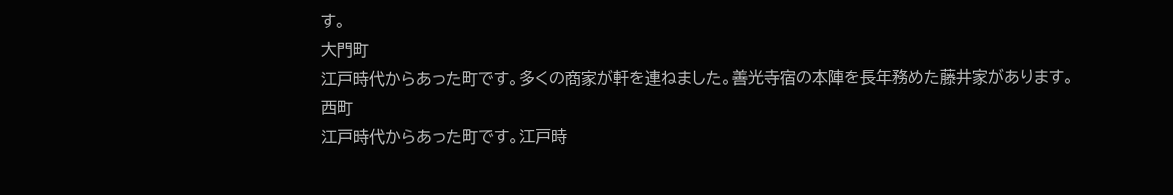す。
大門町
江戸時代からあった町です。多くの商家が軒を連ねました。善光寺宿の本陣を長年務めた藤井家があります。
西町
江戸時代からあった町です。江戸時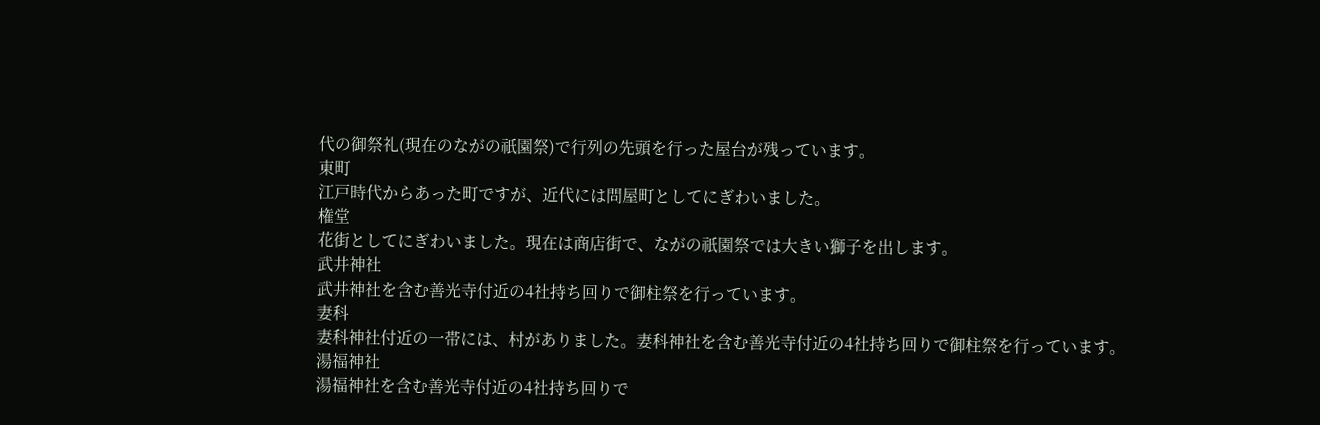代の御祭礼(現在のながの祇園祭)で行列の先頭を行った屋台が残っています。
東町
江戸時代からあった町ですが、近代には問屋町としてにぎわいました。
権堂
花街としてにぎわいました。現在は商店街で、ながの祇園祭では大きい獅子を出します。
武井神社
武井神社を含む善光寺付近の4社持ち回りで御柱祭を行っています。
妻科
妻科神社付近の一帯には、村がありました。妻科神社を含む善光寺付近の4社持ち回りで御柱祭を行っています。
湯福神社
湯福神社を含む善光寺付近の4社持ち回りで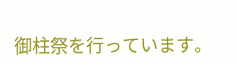御柱祭を行っています。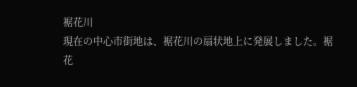裾花川
現在の中心市街地は、裾花川の扇状地上に発展しました。裾花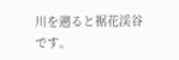川を遡ると裾花渓谷です。